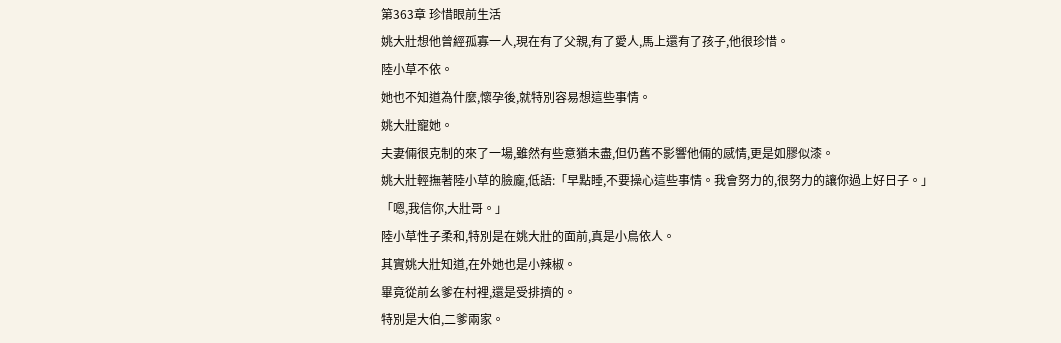第363章 珍惜眼前生活
姚大壯想他曾經孤寡一人,現在有了父親,有了愛人,馬上還有了孩子,他很珍惜。
陸小草不依。
她也不知道為什麼,懷孕後,就特別容易想這些事情。
姚大壯寵她。
夫妻倆很克制的來了一場,雖然有些意猶未盡,但仍舊不影響他倆的感情,更是如膠似漆。
姚大壯輕撫著陸小草的臉龐,低語:「早點睡,不要操心這些事情。我會努力的,很努力的讓你過上好日子。」
「嗯,我信你,大壯哥。」
陸小草性子柔和,特別是在姚大壯的面前,真是小鳥依人。
其實姚大壯知道,在外她也是小辣椒。
畢竟從前幺爹在村裡,還是受排擠的。
特別是大伯,二爹兩家。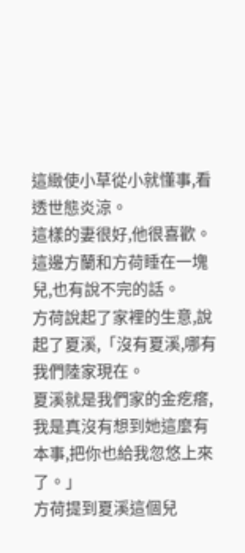這緻使小草從小就懂事,看透世態炎涼。
這樣的妻很好,他很喜歡。
這邊方蘭和方荷睡在一塊兒,也有說不完的話。
方荷說起了家裡的生意,說起了夏溪,「沒有夏溪,哪有我們陸家現在。
夏溪就是我們家的金疙瘩,我是真沒有想到她這麼有本事,把你也給我忽悠上來了。」
方荷提到夏溪這個兒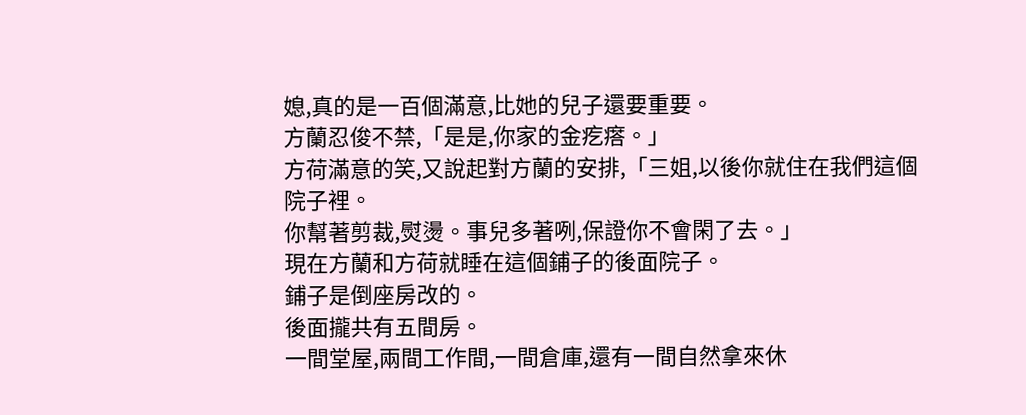媳,真的是一百個滿意,比她的兒子還要重要。
方蘭忍俊不禁,「是是,你家的金疙瘩。」
方荷滿意的笑,又說起對方蘭的安排,「三姐,以後你就住在我們這個院子裡。
你幫著剪裁,熨燙。事兒多著咧,保證你不會閑了去。」
現在方蘭和方荷就睡在這個鋪子的後面院子。
鋪子是倒座房改的。
後面攏共有五間房。
一間堂屋,兩間工作間,一間倉庫,還有一間自然拿來休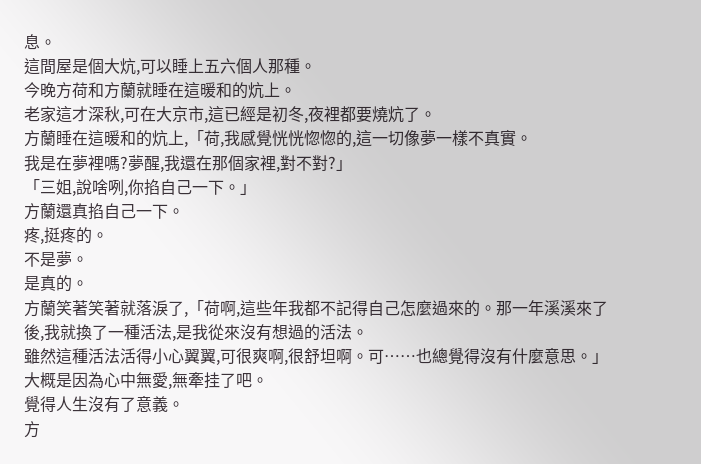息。
這間屋是個大炕,可以睡上五六個人那種。
今晚方荷和方蘭就睡在這暖和的炕上。
老家這才深秋,可在大京市,這已經是初冬,夜裡都要燒炕了。
方蘭睡在這暖和的炕上,「荷,我感覺恍恍惚惚的,這一切像夢一樣不真實。
我是在夢裡嗎?夢醒,我還在那個家裡,對不對?」
「三姐,說啥咧,你掐自己一下。」
方蘭還真掐自己一下。
疼,挺疼的。
不是夢。
是真的。
方蘭笑著笑著就落淚了,「荷啊,這些年我都不記得自己怎麼過來的。那一年溪溪來了後,我就換了一種活法,是我從來沒有想過的活法。
雖然這種活法活得小心翼翼,可很爽啊,很舒坦啊。可……也總覺得沒有什麼意思。」
大概是因為心中無愛,無牽挂了吧。
覺得人生沒有了意義。
方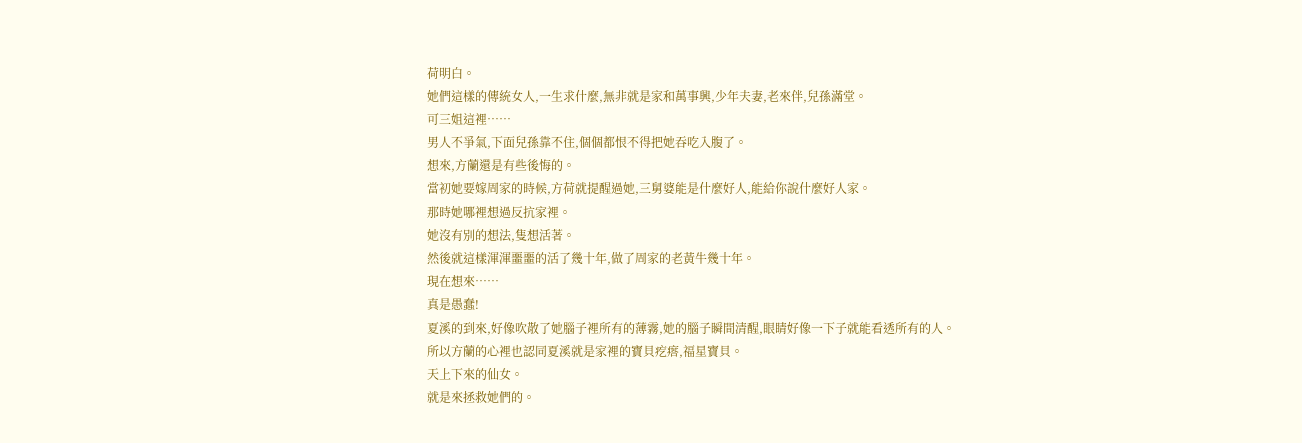荷明白。
她們這樣的傳統女人,一生求什麼,無非就是家和萬事興,少年夫妻,老來伴,兒孫滿堂。
可三姐這裡……
男人不爭氣,下面兒孫靠不住,個個都恨不得把她吞吃入腹了。
想來,方蘭還是有些後悔的。
當初她要嫁周家的時候,方荷就提醒過她,三舅婆能是什麼好人,能給你說什麼好人家。
那時她哪裡想過反抗家裡。
她沒有別的想法,隻想活著。
然後就這樣渾渾噩噩的活了幾十年,做了周家的老黃牛幾十年。
現在想來……
真是愚蠢!
夏溪的到來,好像吹散了她腦子裡所有的薄霧,她的腦子瞬間清醒,眼睛好像一下子就能看透所有的人。
所以方蘭的心裡也認同夏溪就是家裡的寶貝疙瘩,福星寶貝。
天上下來的仙女。
就是來拯救她們的。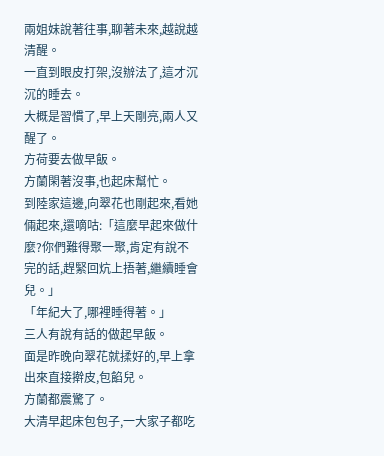兩姐妹說著往事,聊著未來,越說越清醒。
一直到眼皮打架,沒辦法了,這才沉沉的睡去。
大概是習慣了,早上天剛亮,兩人又醒了。
方荷要去做早飯。
方蘭閑著沒事,也起床幫忙。
到陸家這邊,向翠花也剛起來,看她倆起來,還嘀咕:「這麼早起來做什麼?你們難得聚一聚,肯定有說不完的話,趕緊回炕上捂著,繼續睡會兒。」
「年紀大了,哪裡睡得著。」
三人有說有話的做起早飯。
面是昨晚向翠花就揉好的,早上拿出來直接擀皮,包餡兒。
方蘭都震驚了。
大清早起床包包子,一大家子都吃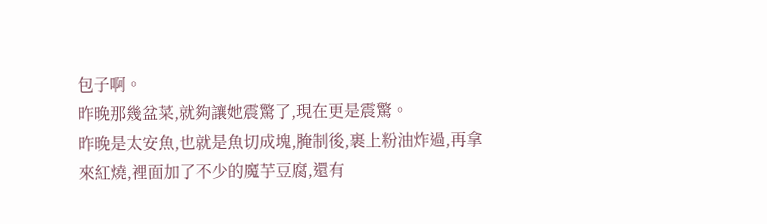包子啊。
昨晚那幾盆菜,就夠讓她震驚了,現在更是震驚。
昨晚是太安魚,也就是魚切成塊,腌制後,裹上粉油炸過,再拿來紅燒,裡面加了不少的魔芋豆腐,還有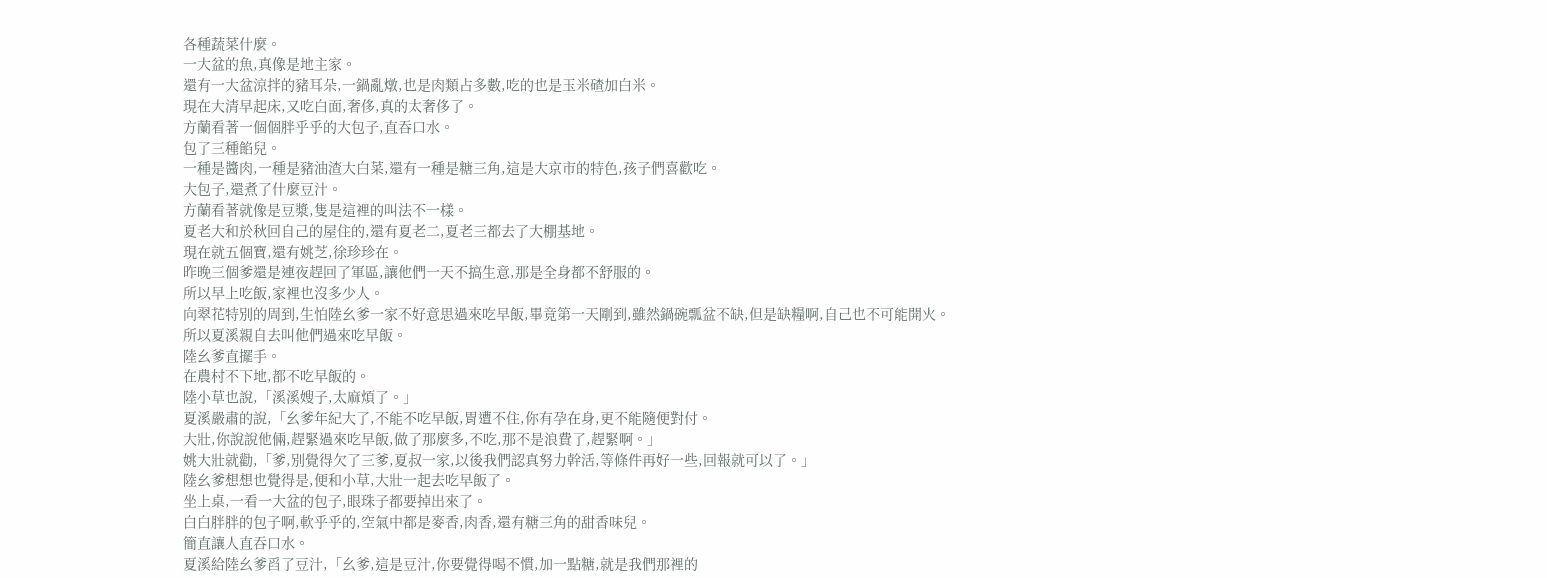各種蔬菜什麼。
一大盆的魚,真像是地主家。
還有一大盆涼拌的豬耳朵,一鍋亂燉,也是肉類占多數,吃的也是玉米碴加白米。
現在大清早起床,又吃白面,奢侈,真的太奢侈了。
方蘭看著一個個胖乎乎的大包子,直吞口水。
包了三種餡兒。
一種是醬肉,一種是豬油渣大白菜,還有一種是糖三角,這是大京市的特色,孩子們喜歡吃。
大包子,還煮了什麼豆汁。
方蘭看著就像是豆漿,隻是這裡的叫法不一樣。
夏老大和於秋回自己的屋住的,還有夏老二,夏老三都去了大棚基地。
現在就五個寶,還有姚芝,徐珍珍在。
昨晚三個爹還是連夜趕回了軍區,讓他們一天不搞生意,那是全身都不舒服的。
所以早上吃飯,家裡也沒多少人。
向翠花特別的周到,生怕陸幺爹一家不好意思過來吃早飯,畢竟第一天剛到,雖然鍋碗瓢盆不缺,但是缺糧啊,自己也不可能開火。
所以夏溪親自去叫他們過來吃早飯。
陸幺爹直擺手。
在農村不下地,都不吃早飯的。
陸小草也說,「溪溪嫂子,太麻煩了。」
夏溪嚴肅的說,「幺爹年紀大了,不能不吃早飯,胃遭不住,你有孕在身,更不能隨便對付。
大壯,你說說他倆,趕緊過來吃早飯,做了那麼多,不吃,那不是浪費了,趕緊啊。」
姚大壯就勸,「爹,別覺得欠了三爹,夏叔一家,以後我們認真努力幹活,等條件再好一些,回報就可以了。」
陸幺爹想想也覺得是,便和小草,大壯一起去吃早飯了。
坐上桌,一看一大盆的包子,眼珠子都要掉出來了。
白白胖胖的包子啊,軟乎乎的,空氣中都是麥香,肉香,還有糖三角的甜香味兒。
簡直讓人直吞口水。
夏溪給陸幺爹舀了豆汁,「幺爹,這是豆汁,你要覺得喝不慣,加一點糖,就是我們那裡的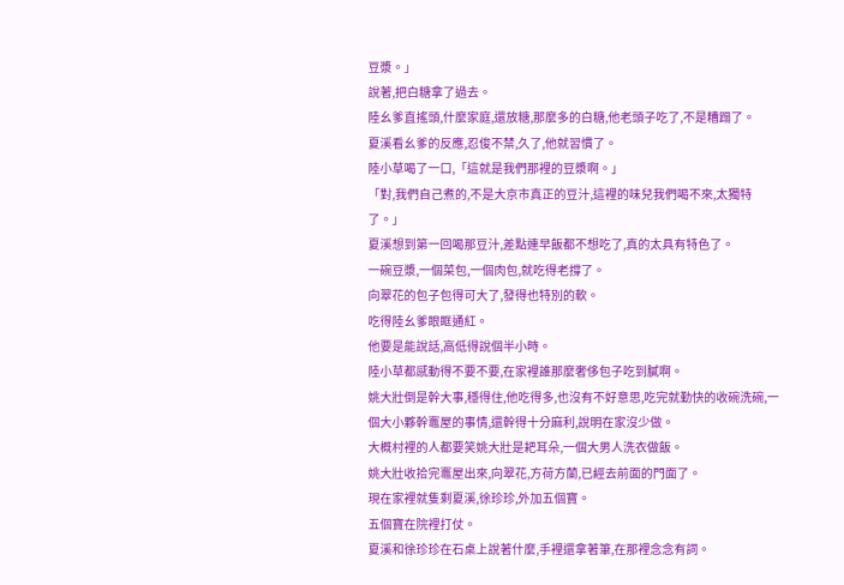豆漿。」
說著,把白糖拿了過去。
陸幺爹直搖頭,什麼家庭,還放糖,那麼多的白糖,他老頭子吃了,不是糟蹋了。
夏溪看幺爹的反應,忍俊不禁,久了,他就習慣了。
陸小草喝了一口,「這就是我們那裡的豆漿啊。」
「對,我們自己煮的,不是大京市真正的豆汁,這裡的味兒我們喝不來,太獨特了。」
夏溪想到第一回喝那豆汁,差點連早飯都不想吃了,真的太具有特色了。
一碗豆漿,一個菜包,一個肉包,就吃得老撐了。
向翠花的包子包得可大了,發得也特別的軟。
吃得陸幺爹眼眶通紅。
他要是能說話,高低得說個半小時。
陸小草都感動得不要不要,在家裡誰那麼奢侈包子吃到膩啊。
姚大壯倒是幹大事,穩得住,他吃得多,也沒有不好意思,吃完就勤快的收碗洗碗,一個大小夥幹竈屋的事情,還幹得十分麻利,說明在家沒少做。
大概村裡的人都要笑姚大壯是耙耳朵,一個大男人洗衣做飯。
姚大壯收拾完竈屋出來,向翠花,方荷方蘭,已經去前面的門面了。
現在家裡就隻剩夏溪,徐珍珍,外加五個寶。
五個寶在院裡打仗。
夏溪和徐珍珍在石桌上說著什麼,手裡還拿著筆,在那裡念念有詞。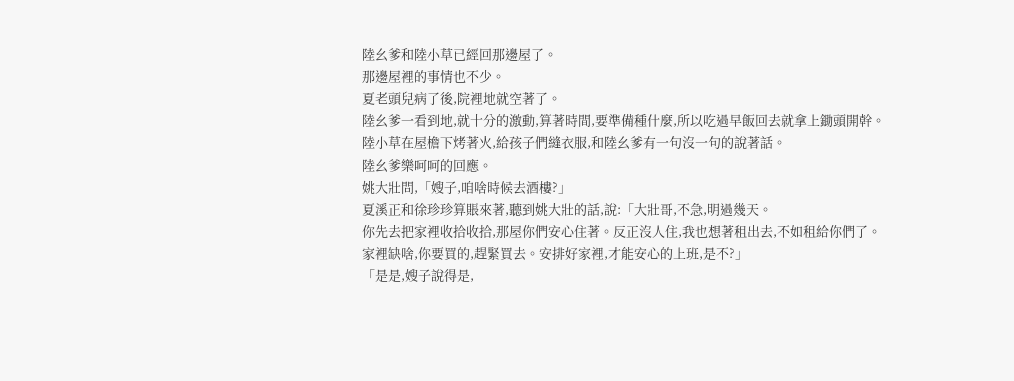陸幺爹和陸小草已經回那邊屋了。
那邊屋裡的事情也不少。
夏老頭兒病了後,院裡地就空著了。
陸幺爹一看到地,就十分的激動,算著時間,要準備種什麼,所以吃過早飯回去就拿上鋤頭開幹。
陸小草在屋檐下烤著火,給孩子們縫衣服,和陸幺爹有一句沒一句的說著話。
陸幺爹樂呵呵的回應。
姚大壯問,「嫂子,咱啥時候去酒樓?」
夏溪正和徐珍珍算賬來著,聽到姚大壯的話,說:「大壯哥,不急,明過幾天。
你先去把家裡收拾收拾,那屋你們安心住著。反正沒人住,我也想著租出去,不如租給你們了。
家裡缺啥,你要買的,趕緊買去。安排好家裡,才能安心的上班,是不?」
「是是,嫂子說得是,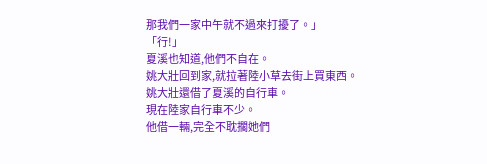那我們一家中午就不過來打擾了。」
「行!」
夏溪也知道,他們不自在。
姚大壯回到家,就拉著陸小草去街上買東西。
姚大壯還借了夏溪的自行車。
現在陸家自行車不少。
他借一輛,完全不耽擱她們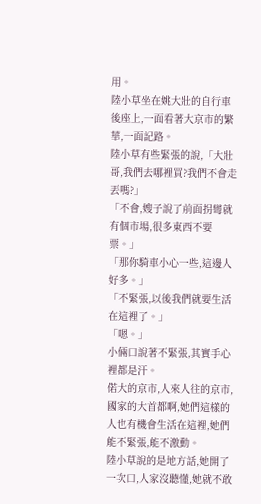用。
陸小草坐在姚大壯的自行車後座上,一面看著大京市的繁華,一面記路。
陸小草有些緊張的說,「大壯哥,我們去哪裡買?我們不會走丟嗎?」
「不會,嫂子說了前面拐彎就有個市場,很多東西不要票。」
「那你騎車小心一些,這邊人好多。」
「不緊張,以後我們就要生活在這裡了。」
「嗯。」
小倆口說著不緊張,其實手心裡都是汗。
偌大的京市,人來人往的京市,國家的大首都啊,她們這樣的人也有機會生活在這裡,她們能不緊張,能不激動。
陸小草說的是地方話,她開了一次口,人家沒聽懂,她就不敢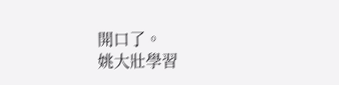開口了。
姚大壯學習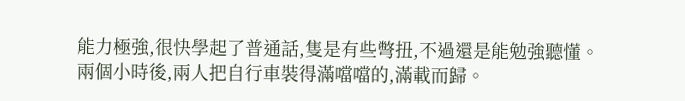能力極強,很快學起了普通話,隻是有些彆扭,不過還是能勉強聽懂。
兩個小時後,兩人把自行車裝得滿噹噹的,滿載而歸。